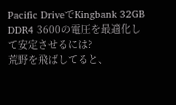Pacific DriveでKingbank 32GB DDR4 3600の電圧を最適化して安定させるには?
荒野を飛ばしてると、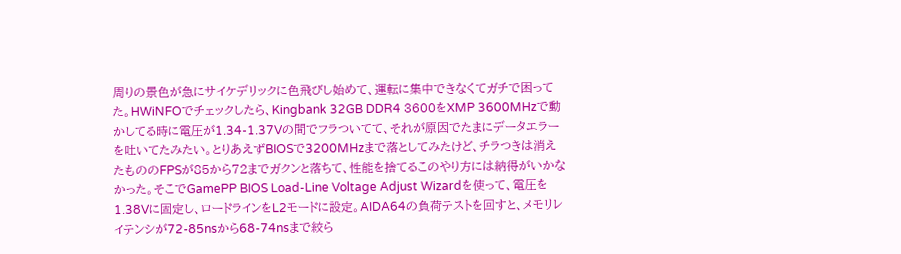周りの景色が急にサイケデリックに色飛びし始めて、運転に集中できなくてガチで困ってた。HWiNFOでチェックしたら、Kingbank 32GB DDR4 3600をXMP 3600MHzで動かしてる時に電圧が1.34-1.37Vの間でフラついてて、それが原因でたまにデータエラーを吐いてたみたい。とりあえずBIOSで3200MHzまで落としてみたけど、チラつきは消えたもののFPSが85から72までガクンと落ちて、性能を捨てるこのやり方には納得がいかなかった。そこでGamePP BIOS Load-Line Voltage Adjust Wizardを使って、電圧を1.38Vに固定し、ロードラインをL2モードに設定。AIDA64の負荷テストを回すと、メモリレイテンシが72-85nsから68-74nsまで絞ら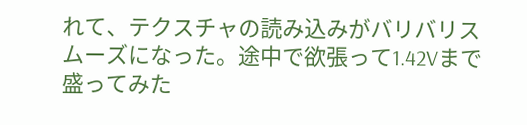れて、テクスチャの読み込みがバリバリスムーズになった。途中で欲張って1.42Vまで盛ってみた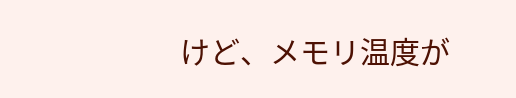けど、メモリ温度が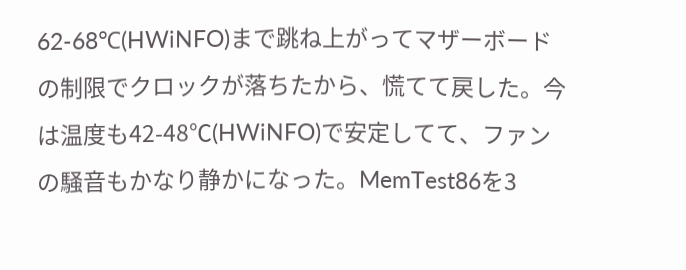62-68℃(HWiNFO)まで跳ね上がってマザーボードの制限でクロックが落ちたから、慌てて戻した。今は温度も42-48℃(HWiNFO)で安定してて、ファンの騒音もかなり静かになった。MemTest86を3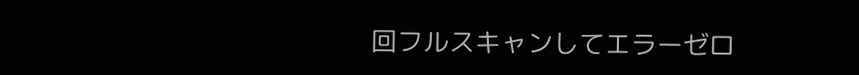回フルスキャンしてエラーゼロ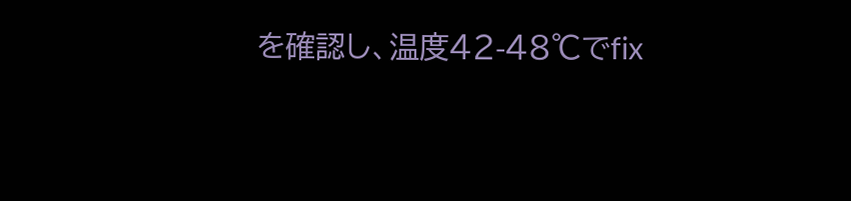を確認し、温度42-48℃でfix